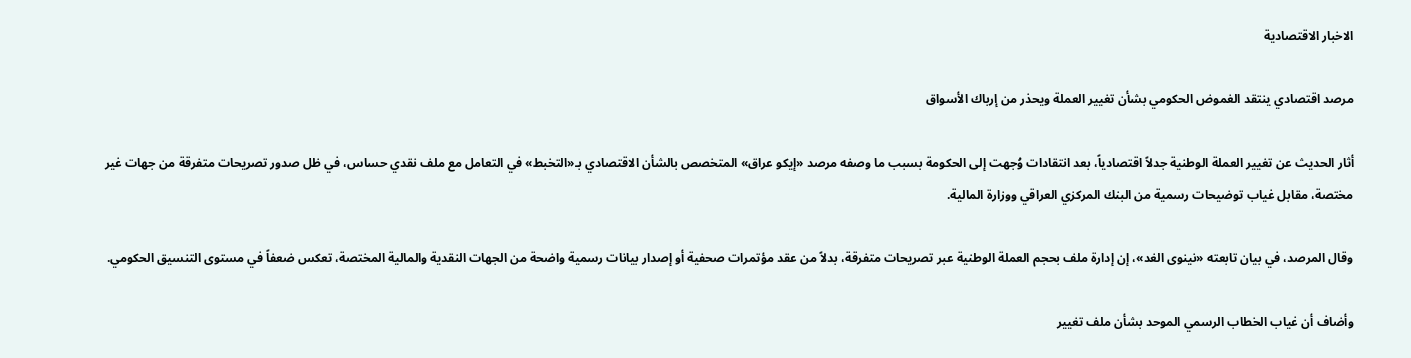الاخبار الاقتصادية

مرصد اقتصادي ينتقد الغموض الحكومي بشأن تغيير العملة ويحذر من إرباك الأسواق

أثار الحديث عن تغيير العملة الوطنية جدلاً اقتصادياً، بعد انتقادات وُجهت إلى الحكومة بسبب ما وصفه مرصد «إيكو عراق» المتخصص بالشأن الاقتصادي بـ«التخبط» في التعامل مع ملف نقدي حساس، في ظل صدور تصريحات متفرقة من جهات غير مختصة، مقابل غياب توضيحات رسمية من البنك المركزي العراقي ووزارة المالية.

وقال المرصد، في بيان تابعته «نينوى الغد»، إن إدارة ملف بحجم العملة الوطنية عبر تصريحات متفرقة، بدلاً من عقد مؤتمرات صحفية أو إصدار بيانات رسمية واضحة من الجهات النقدية والمالية المختصة، تعكس ضعفاً في مستوى التنسيق الحكومي.

وأضاف أن غياب الخطاب الرسمي الموحد بشأن ملف تغيير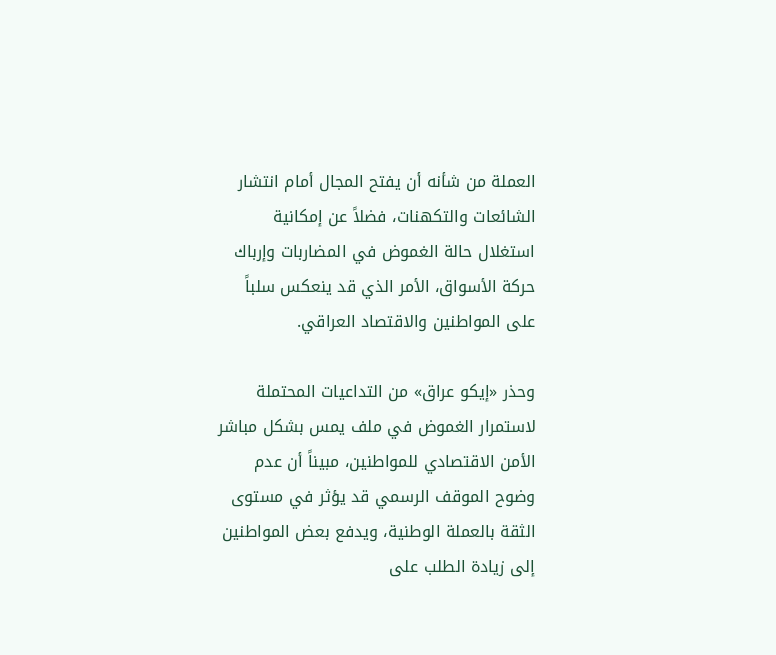العملة من شأنه أن يفتح المجال أمام انتشار الشائعات والتكهنات، فضلاً عن إمكانية استغلال حالة الغموض في المضاربات وإرباك حركة الأسواق، الأمر الذي قد ينعكس سلباً على المواطنين والاقتصاد العراقي.

وحذر «إيكو عراق» من التداعيات المحتملة لاستمرار الغموض في ملف يمس بشكل مباشر الأمن الاقتصادي للمواطنين، مبيناً أن عدم وضوح الموقف الرسمي قد يؤثر في مستوى الثقة بالعملة الوطنية، ويدفع بعض المواطنين إلى زيادة الطلب على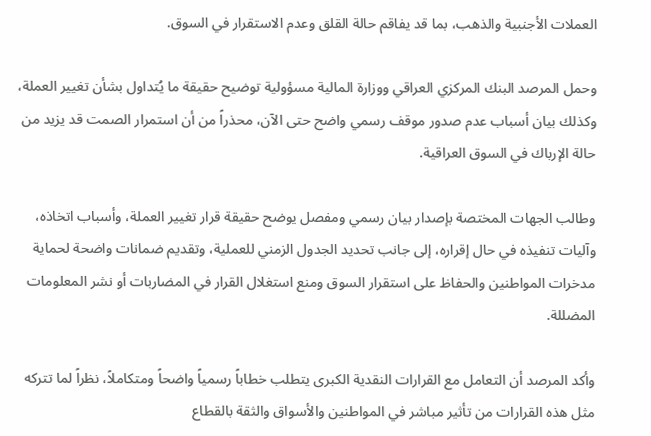العملات الأجنبية والذهب، بما قد يفاقم حالة القلق وعدم الاستقرار في السوق.

وحمل المرصد البنك المركزي العراقي ووزارة المالية مسؤولية توضيح حقيقة ما يُتداول بشأن تغيير العملة، وكذلك بيان أسباب عدم صدور موقف رسمي واضح حتى الآن، محذراً من أن استمرار الصمت قد يزيد من حالة الإرباك في السوق العراقية.

وطالب الجهات المختصة بإصدار بيان رسمي ومفصل يوضح حقيقة قرار تغيير العملة، وأسباب اتخاذه، وآليات تنفيذه في حال إقراره، إلى جانب تحديد الجدول الزمني للعملية، وتقديم ضمانات واضحة لحماية مدخرات المواطنين والحفاظ على استقرار السوق ومنع استغلال القرار في المضاربات أو نشر المعلومات المضللة.

وأكد المرصد أن التعامل مع القرارات النقدية الكبرى يتطلب خطاباً رسمياً واضحاً ومتكاملاً، نظراً لما تتركه مثل هذه القرارات من تأثير مباشر في المواطنين والأسواق والثقة بالقطاع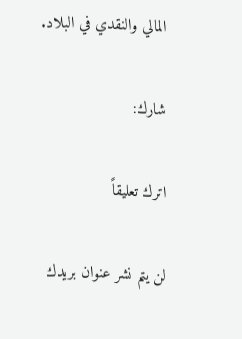المالي والنقدي في البلاد.

شارك:

اترك تعليقاً

لن يتم نشر عنوان بريدك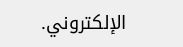الإلكتروني.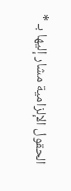الحقول الإلزامية مشار إليها بـ *